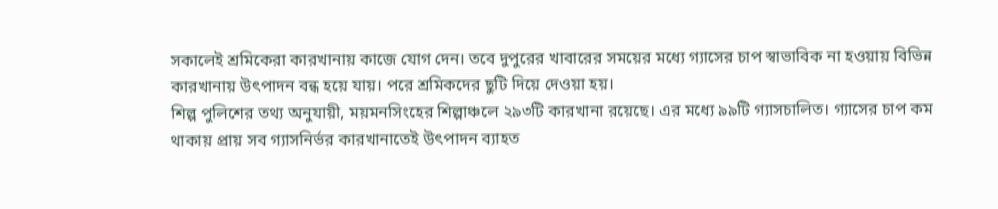সকালেই শ্রমিকেরা কারখানায় কাজে যোগ দেন। তবে দুপুরের খাবারের সময়ের মধ্যে গ্যাসের চাপ স্বাভাবিক না হওয়ায় বিভিন্ন কারখানায় উৎপাদন বন্ধ হয়ে যায়। পরে শ্রমিকদের ছুটি দিয়ে দেওয়া হয়।
শিল্প পুলিশের তথ্য অনুযায়ী, ময়মনসিংহের শিল্পাঞ্চলে ২৯৩টি কারখানা রয়েছে। এর মধ্যে ৯৯টি গ্যাসচালিত। গ্যাসের চাপ কম থাকায় প্রায় সব গ্যাসনির্ভর কারখানাতেই উৎপাদন ব্যাহত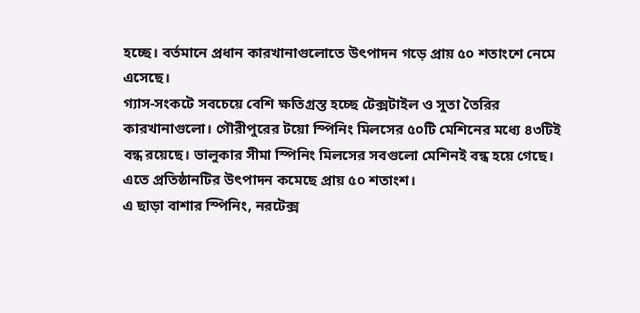হচ্ছে। বর্তমানে প্রধান কারখানাগুলোতে উৎপাদন গড়ে প্রায় ৫০ শতাংশে নেমে এসেছে।
গ্যাস-সংকটে সবচেয়ে বেশি ক্ষতিগ্রস্ত হচ্ছে টেক্সটাইল ও সুতা তৈরির কারখানাগুলো। গৌরীপুরের টয়ো স্পিনিং মিলসের ৫০টি মেশিনের মধ্যে ৪৩টিই বন্ধ রয়েছে। ভালুকার সীমা স্পিনিং মিলসের সবগুলো মেশিনই বন্ধ হয়ে গেছে। এতে প্রতিষ্ঠানটির উৎপাদন কমেছে প্রায় ৫০ শতাংশ।
এ ছাড়া বাশার স্পিনিং, নরটেক্স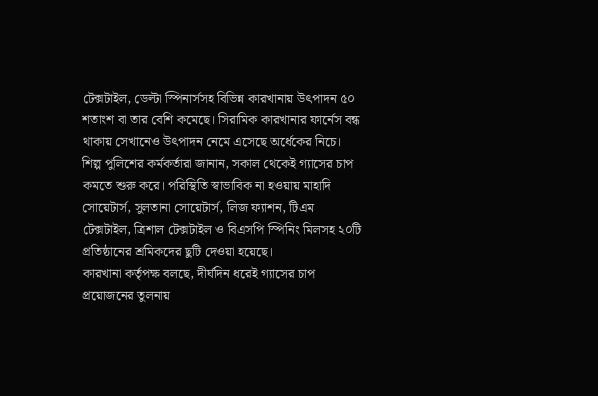টেক্সটাইল, ডেল্টা স্পিনার্সসহ বিভিন্ন কারখানায় উৎপাদন ৫০ শতাংশ বা তার বেশি কমেছে। সিরামিক কারখানার ফার্নেস বন্ধ থাকায় সেখানেও উৎপাদন নেমে এসেছে অর্ধেকের নিচে।
শিল্প পুলিশের কর্মকর্তারা জানান, সকাল থেকেই গ্যাসের চাপ কমতে শুরু করে। পরিস্থিতি স্বাভাবিক না হওয়ায় মাহাদি সোয়েটার্স, সুলতানা সোয়েটার্স, লিজ ফ্যাশন, টিএম টেক্সটাইল, ত্রিশাল টেক্সটাইল ও বিএসপি স্পিনিং মিলসহ ২০টি প্রতিষ্ঠানের শ্রমিকদের ছুটি দেওয়া হয়েছে।
কারখানা কর্তৃপক্ষ বলছে, দীর্ঘদিন ধরেই গ্যাসের চাপ প্রয়োজনের তুলনায়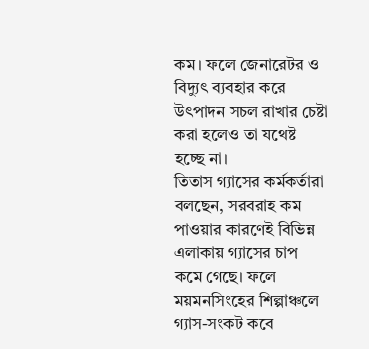কম। ফলে জেনারেটর ও বিদ্যুৎ ব্যবহার করে উৎপাদন সচল রাখার চেষ্টা করা হলেও তা যথেষ্ট হচ্ছে না।
তিতাস গ্যাসের কর্মকর্তারা বলছেন, সরবরাহ কম পাওয়ার কারণেই বিভিন্ন এলাকায় গ্যাসের চাপ কমে গেছে। ফলে ময়মনসিংহের শিল্পাঞ্চলে গ্যাস-সংকট কবে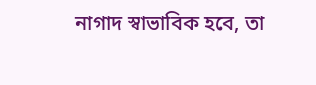নাগাদ স্বাভাবিক হবে, তা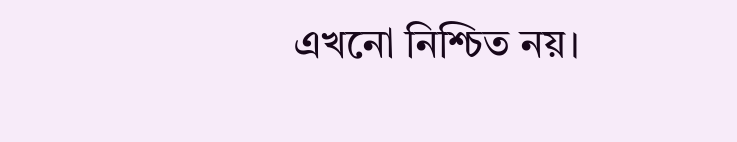এখনো নিশ্চিত নয়।